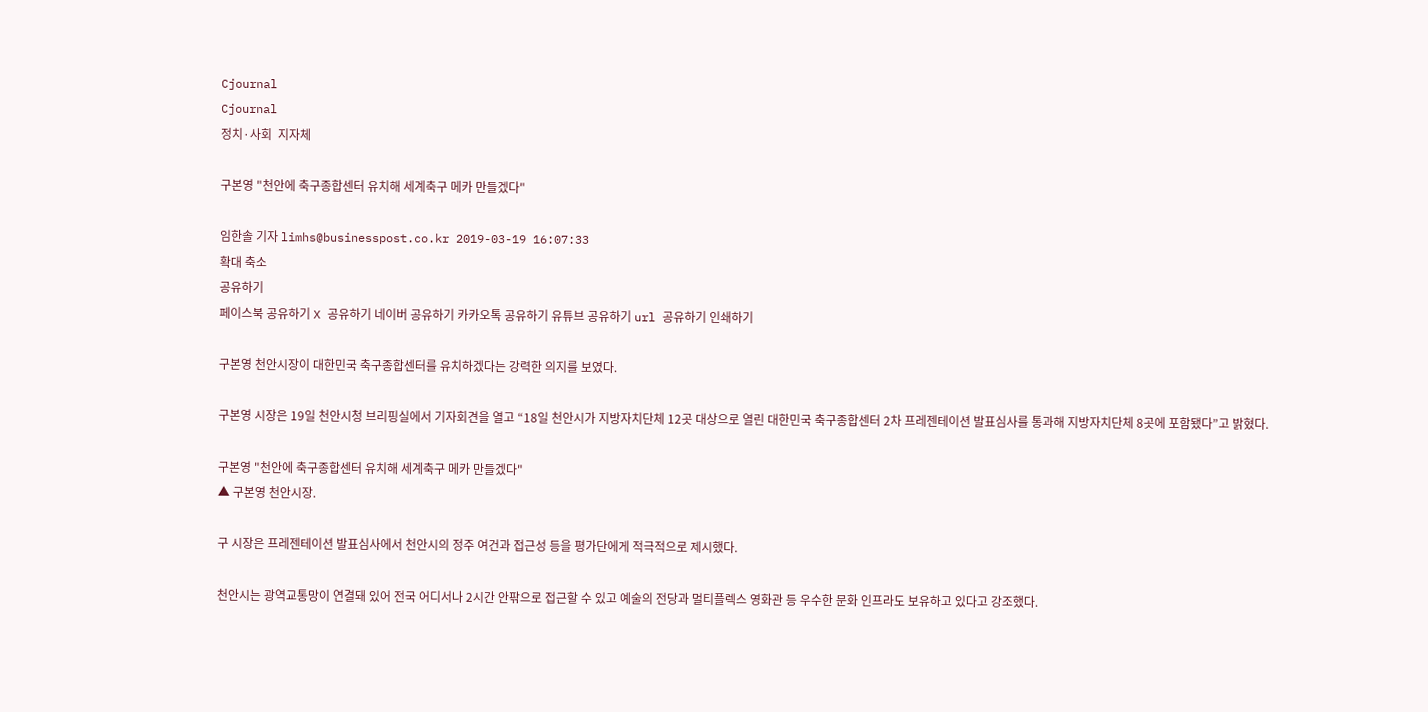Cjournal
Cjournal
정치·사회  지자체

구본영 "천안에 축구종합센터 유치해 세계축구 메카 만들겠다"

임한솔 기자 limhs@businesspost.co.kr 2019-03-19 16:07:33
확대 축소
공유하기
페이스북 공유하기 X 공유하기 네이버 공유하기 카카오톡 공유하기 유튜브 공유하기 url 공유하기 인쇄하기

구본영 천안시장이 대한민국 축구종합센터를 유치하겠다는 강력한 의지를 보였다.

구본영 시장은 19일 천안시청 브리핑실에서 기자회견을 열고 “18일 천안시가 지방자치단체 12곳 대상으로 열린 대한민국 축구종합센터 2차 프레젠테이션 발표심사를 통과해 지방자치단체 8곳에 포함됐다”고 밝혔다.

구본영 "천안에 축구종합센터 유치해 세계축구 메카 만들겠다"
▲ 구본영 천안시장.

구 시장은 프레젠테이션 발표심사에서 천안시의 정주 여건과 접근성 등을 평가단에게 적극적으로 제시했다.

천안시는 광역교통망이 연결돼 있어 전국 어디서나 2시간 안팎으로 접근할 수 있고 예술의 전당과 멀티플렉스 영화관 등 우수한 문화 인프라도 보유하고 있다고 강조했다.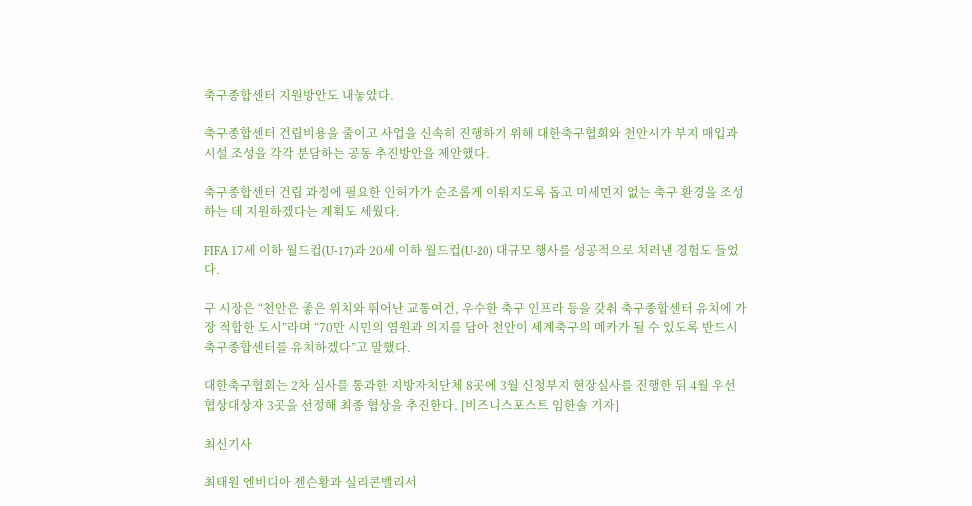축구종합센터 지원방안도 내놓았다.

축구종합센터 건립비용을 줄이고 사업을 신속히 진행하기 위해 대한축구협회와 천안시가 부지 매입과 시설 조성을 각각 분담하는 공동 추진방안을 제안했다.

축구종합센터 건립 과정에 필요한 인허가가 순조롭게 이뤄지도록 돕고 미세먼지 없는 축구 환경을 조성하는 데 지원하겠다는 계획도 세웠다.

FIFA 17세 이하 월드컵(U-17)과 20세 이하 월드컵(U-20) 대규모 행사를 성공적으로 치러낸 경험도 들었다.

구 시장은 “천안은 좋은 위치와 뛰어난 교통여건, 우수한 축구 인프라 등을 갖춰 축구종합센터 유치에 가장 적합한 도시”라며 “70만 시민의 염원과 의지를 담아 천안이 세계축구의 메카가 될 수 있도록 반드시 축구종합센터를 유치하겠다”고 말했다.

대한축구협회는 2차 심사를 통과한 지방자치단체 8곳에 3월 신청부지 현장실사를 진행한 뒤 4월 우선협상대상자 3곳을 선정해 최종 협상을 추진한다. [비즈니스포스트 임한솔 기자]

최신기사

최태원 엔비디아 젠슨황과 실리콘밸리서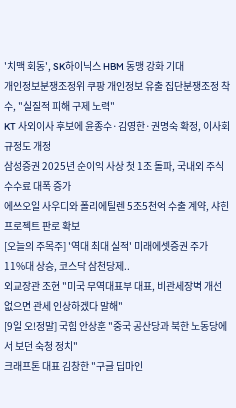'치맥 회동', SK하이닉스 HBM 동맹 강화 기대
개인정보분쟁조정위 쿠팡 개인정보 유출 집단분쟁조정 착수, "실질적 피해 구제 노력"
KT 사외이사 후보에 윤종수·김영한·권명숙 확정, 이사회 규정도 개정
삼성증권 2025년 순이익 사상 첫 1조 돌파, 국내외 주식 수수료 대폭 증가
에쓰오일 사우디와 폴리에틸렌 5조5천억 수출 계약, 샤힌프로젝트 판로 확보
[오늘의 주목주] '역대 최대 실적' 미래에셋증권 주가 11%대 상승, 코스닥 삼천당제..
외교장관 조현 "미국 무역대표부 대표, 비관세장벽 개선 없으면 관세 인상하겠다 말해"
[9일 오!정말] 국힘 안상훈 "중국 공산당과 북한 노동당에서 보던 숙청 정치"
크래프톤 대표 김창한 "구글 딥마인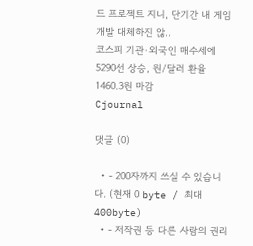드 프로젝트 지니, 단기간 내 게임 개발 대체하진 않..
코스피 기관·외국인 매수세에 5290선 상승, 원/달러 환율 1460.3원 마감
Cjournal

댓글 (0)

  • - 200자까지 쓰실 수 있습니다. (현재 0 byte / 최대 400byte)
  • - 저작권 등 다른 사람의 권리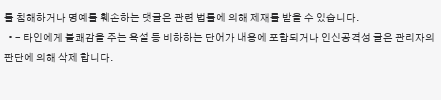를 침해하거나 명예를 훼손하는 댓글은 관련 법률에 의해 제재를 받을 수 있습니다.
  • - 타인에게 불쾌감을 주는 욕설 등 비하하는 단어가 내용에 포함되거나 인신공격성 글은 관리자의 판단에 의해 삭제 합니다.